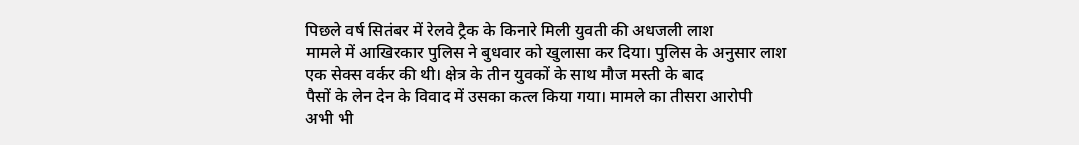पिछले वर्ष सितंबर में रेलवे ट्रैक के किनारे मिली युवती की अधजली लाश
मामले में आखिरकार पुलिस ने बुधवार को खुलासा कर दिया। पुलिस के अनुसार लाश
एक सेक्स वर्कर की थी। क्षेत्र के तीन युवकों के साथ मौज मस्ती के बाद
पैसों के लेन देन के विवाद में उसका कत्ल किया गया। मामले का तीसरा आरोपी
अभी भी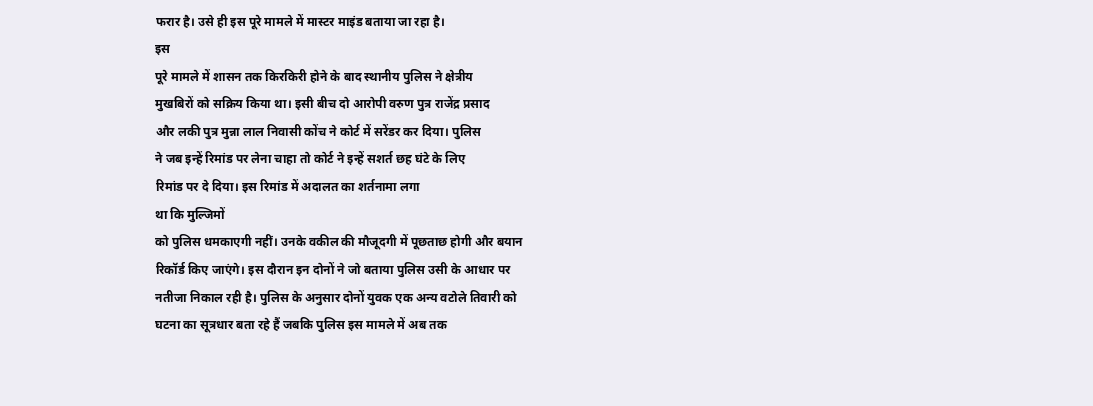फरार है। उसे ही इस पूरे मामले में मास्टर माइंड बताया जा रहा है।
इस
पूरे मामले में शासन तक किरकिरी होने के बाद स्थानीय पुलिस ने क्षेत्रीय
मुखबिरों को सक्रिय किया था। इसी बीच दो आरोपी वरुण पुत्र राजेंद्र प्रसाद
और लकी पुत्र मुन्ना लाल निवासी कोंच ने कोर्ट में सरेंडर कर दिया। पुलिस
ने जब इन्हें रिमांड पर लेना चाहा तो कोर्ट ने इन्हें सशर्त छह घंटे के लिए
रिमांड पर दे दिया। इस रिमांड में अदालत का शर्तनामा लगा
था कि मुल्जिमों
को पुलिस धमकाएगी नहीं। उनके वकील की मौजूदगी में पूछताछ होगी और बयान
रिकॉर्ड किए जाएंगे। इस दौरान इन दोनों ने जो बताया पुलिस उसी के आधार पर
नतीजा निकाल रही है। पुलिस के अनुसार दोनों युवक एक अन्य वटोले तिवारी को
घटना का सूत्रधार बता रहे हैं जबकि पुलिस इस मामले में अब तक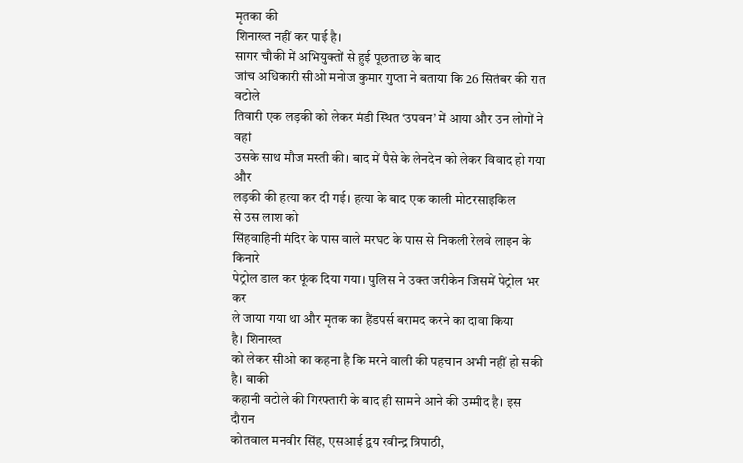मृतका की
शिनाख्त नहीं कर पाई है।
सागर चौकी में अभियुक्तों से हुई पूछताछ के बाद
जांच अधिकारी सीओ मनोज कुमार गुप्ता ने बताया कि 26 सितंबर की रात वटोले
तिवारी एक लड़की को लेकर मंडी स्थित ‘उपवन’ में आया और उन लोगों ने वहां
उसके साथ मौज मस्ती की। बाद में पैसे के लेनदेन को लेकर विवाद हो गया और
लड़की की हत्या कर दी गई। हत्या के बाद एक काली मोटरसाइकिल
से उस लाश को
सिंहवाहिनी मंदिर के पास वाले मरघट के पास से निकली रेलवे लाइन के किनारे
पेट्रोल डाल कर फूंक दिया गया। पुलिस ने उक्त जरीकेन जिसमें पेट्रोल भर कर
ले जाया गया था और मृतक का हैंडपर्स बरामद करने का दावा किया
है। शिनाख्त
को लेकर सीओ का कहना है कि मरने वाली की पहचान अभी नहीं हो सकी है। बाकी
कहानी वटोले की गिरफ्तारी के बाद ही सामने आने की उम्मीद है। इस दौरान
कोतवाल मनवीर सिंह, एसआई द्वय रवीन्द्र त्रिपाठी,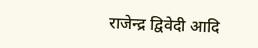राजेन्द्र द्विवेदी आदि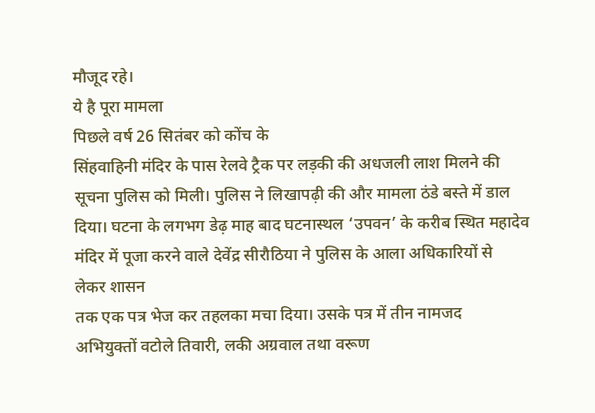मौजूद रहे।
ये है पूरा मामला
पिछले वर्ष 26 सितंबर को कोंच के
सिंहवाहिनी मंदिर के पास रेलवे ट्रैक पर लड़की की अधजली लाश मिलने की
सूचना पुलिस को मिली। पुलिस ने लिखापढ़ी की और मामला ठंडे बस्ते में डाल
दिया। घटना के लगभग डेढ़ माह बाद घटनास्थल ‘उपवन’ के करीब स्थित महादेव
मंदिर में पूजा करने वाले देवेंद्र सीरौठिया ने पुलिस के आला अधिकारियों से
लेकर शासन
तक एक पत्र भेज कर तहलका मचा दिया। उसके पत्र में तीन नामजद
अभियुक्तों वटोले तिवारी, लकी अग्रवाल तथा वरूण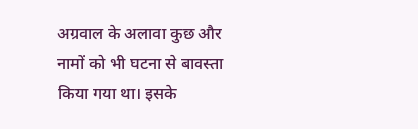अग्रवाल के अलावा कुछ और
नामों को भी घटना से बावस्ता किया गया था। इसके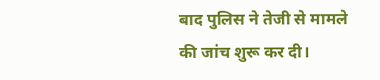बाद पुलिस ने तेजी से मामले
की जांच शुरू कर दी।